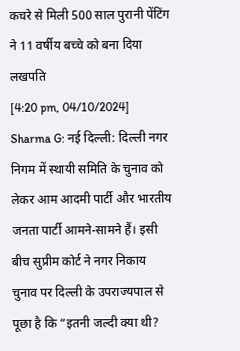कचरे से मिली 500 साल पुरानी पेंटिंग ने 11 वर्षीय बच्चे को बना दिया लखपति
[4:20 pm, 04/10/2024] Sharma G: नई दिल्ली: दिल्ली नगर निगम में स्थायी समिति के चुनाव को लेकर आम आदमी पार्टी और भारतीय जनता पार्टी आमने-सामने हैं। इसी बीच सुप्रीम कोर्ट ने नगर निकाय चुनाव पर दिल्ली के उपराज्यपाल से पूछा है कि “इतनी जल्दी क्या थी?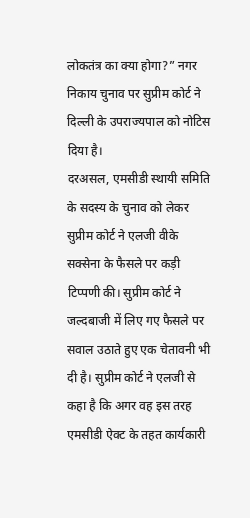लोकतंत्र का क्या होगा?” नगर निकाय चुनाव पर सुप्रीम कोर्ट ने दिल्ली के उपराज्यपाल को नोटिस दिया है।
दरअसल, एमसीडी स्थायी समिति के सदस्य के चुनाव को लेकर सुप्रीम कोर्ट ने एलजी वीके सक्सेना के फैसले पर कड़ी टिप्पणी की। सुप्रीम कोर्ट ने जल्दबाजी में लिए गए फैसले पर सवाल उठाते हुए एक चेतावनी भी दी है। सुप्रीम कोर्ट ने एलजी से कहा है कि अगर वह इस तरह एमसीडी ऐक्ट के तहत कार्यकारी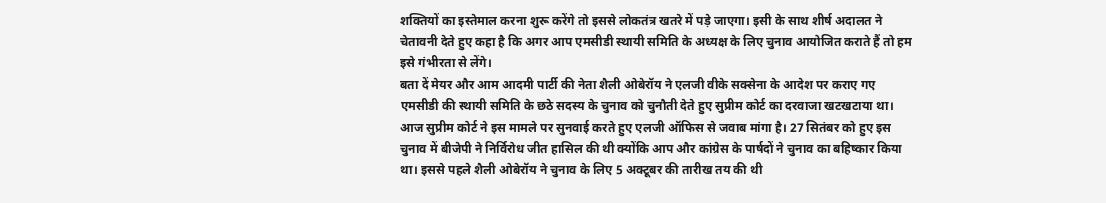शक्तियों का इस्तेमाल करना शुरू करेंगे तो इससे लोकतंत्र खतरे में पड़े जाएगा। इसी के साथ शीर्ष अदालत ने चेतावनी देते हुए कहा है कि अगर आप एमसीडी स्थायी समिति के अध्यक्ष के लिए चुनाव आयोजित कराते हैं तो हम इसे गंभीरता से लेंगे।
बता दें मेयर और आम आदमी पार्टी की नेता शैली ओबेरॉय ने एलजी वीके सक्सेना के आदेश पर कराए गए एमसीडी की स्थायी समिति के छठे सदस्य के चुनाव को चुनौती देते हुए सुप्रीम कोर्ट का दरवाजा खटखटाया था। आज सुप्रीम कोर्ट ने इस मामले पर सुनवाई करते हुए एलजी ऑफिस से जवाब मांगा है। 27 सितंबर को हुए इस चुनाव में बीजेपी ने निर्विरोध जीत हासिल की थी क्योंकि आप और कांग्रेस के पार्षदों ने चुनाव का बहिष्कार किया था। इससे पहले शैली ओबेरॉय ने चुनाव के लिए 5 अक्टूबर की तारीख तय की थी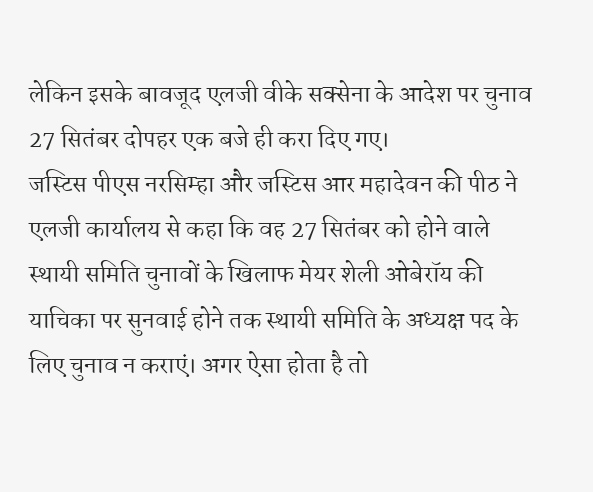लेकिन इसके बावजूद एलजी वीके सक्सेना के आदेश पर चुनाव 27 सितंबर दोपहर एक बजे ही करा दिए गए।
जस्टिस पीएस नरसिम्हा और जस्टिस आर महादेवन की पीठ ने एलजी कार्यालय से कहा कि वह 27 सितंबर को होने वाले स्थायी समिति चुनावों के खिलाफ मेयर शेली ओबेरॉय की याचिका पर सुनवाई होने तक स्थायी समिति के अध्यक्ष पद के लिए चुनाव न कराएं। अगर ऐसा होता है तो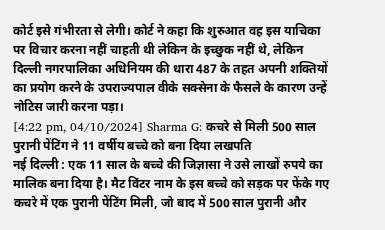कोर्ट इसे गंभीरता से लेगी। कोर्ट ने कहा कि शुरुआत वह इस याचिका पर विचार करना नहीं चाहती थी लेकिन के इच्छुक नहीं थे, लेकिन दिल्ली नगरपालिका अधिनियम की धारा 487 के तहत अपनी शक्तियों का प्रयोग करने के उपराज्यपाल वीके सक्सेना के फैसले के कारण उन्हें नोटिस जारी करना पड़ा।
[4:22 pm, 04/10/2024] Sharma G: कचरे से मिली 500 साल पुरानी पेंटिंग ने 11 वर्षीय बच्चे को बना दिया लखपति
नई दिल्ली : एक 11 साल के बच्चे की जिज्ञासा ने उसे लाखों रुपये का मालिक बना दिया है। मैट विंटर नाम के इस बच्चे को सड़क पर फेंके गए कचरे में एक पुरानी पेंटिंग मिली, जो बाद में 500 साल पुरानी और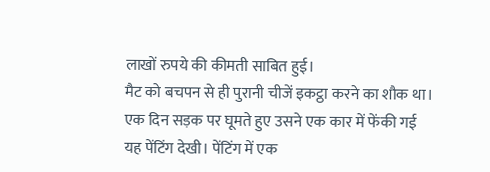लाखों रुपये की कीमती साबित हुई।
मैट को बचपन से ही पुरानी चीजें इकट्ठा करने का शौक था। एक दिन सड़क पर घूमते हुए उसने एक कार में फेंकी गई यह पेंटिंग देखी। पेंटिंग में एक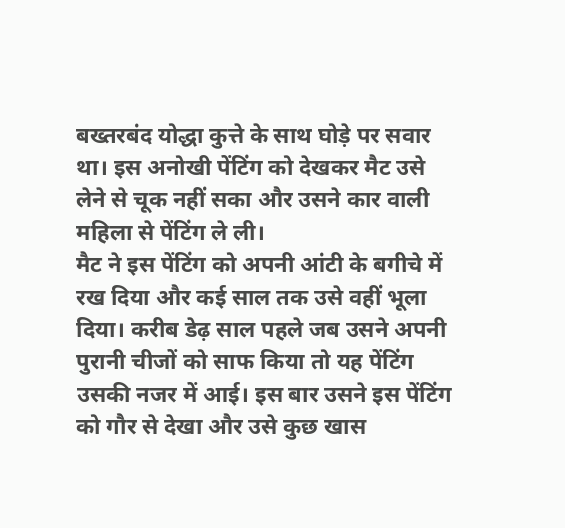बख्तरबंद योद्धा कुत्ते के साथ घोड़े पर सवार था। इस अनोखी पेंटिंग को देखकर मैट उसे लेने से चूक नहीं सका और उसने कार वाली महिला से पेंटिंग ले ली।
मैट ने इस पेंटिंग को अपनी आंटी के बगीचे में रख दिया और कई साल तक उसे वहीं भूला दिया। करीब डेढ़ साल पहले जब उसने अपनी पुरानी चीजों को साफ किया तो यह पेंटिंग उसकी नजर में आई। इस बार उसने इस पेंटिंग को गौर से देखा और उसे कुछ खास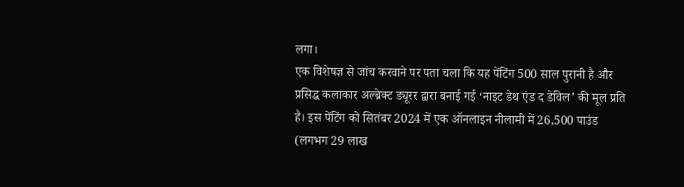लगा।
एक विशेषज्ञ से जांच करवाने पर पता चला कि यह पेंटिंग 500 साल पुरानी है और प्रसिद्ध कलाकार अल्ब्रेक्ट ड्यूरर द्वारा बनाई गई ‘नाइट डेथ एंड द डेविल’ की मूल प्रति है। इस पेंटिंग को सितंबर 2024 में एक ऑनलाइन नीलामी में 26,500 पाउंड (लगभग 29 लाख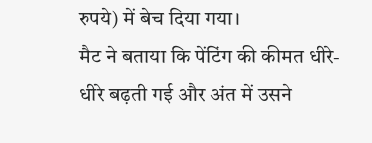रुपये) में बेच दिया गया।
मैट ने बताया कि पेंटिंग की कीमत धीरे-धीरे बढ़ती गई और अंत में उसने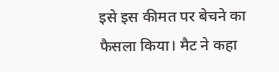इसे इस कीमत पर बेचने का फैसला किया। मैट ने कहा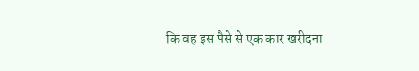कि वह इस पैसे से एक कार खरीदना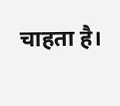चाहता है।